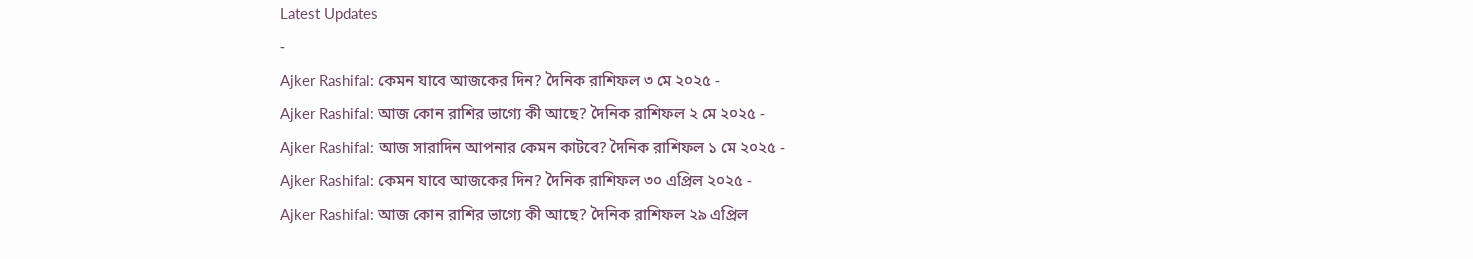Latest Updates
-
Ajker Rashifal: কেমন যাবে আজকের দিন? দৈনিক রাশিফল ৩ মে ২০২৫ -
Ajker Rashifal: আজ কোন রাশির ভাগ্যে কী আছে? দৈনিক রাশিফল ২ মে ২০২৫ -
Ajker Rashifal: আজ সারাদিন আপনার কেমন কাটবে? দৈনিক রাশিফল ১ মে ২০২৫ -
Ajker Rashifal: কেমন যাবে আজকের দিন? দৈনিক রাশিফল ৩০ এপ্রিল ২০২৫ -
Ajker Rashifal: আজ কোন রাশির ভাগ্যে কী আছে? দৈনিক রাশিফল ২৯ এপ্রিল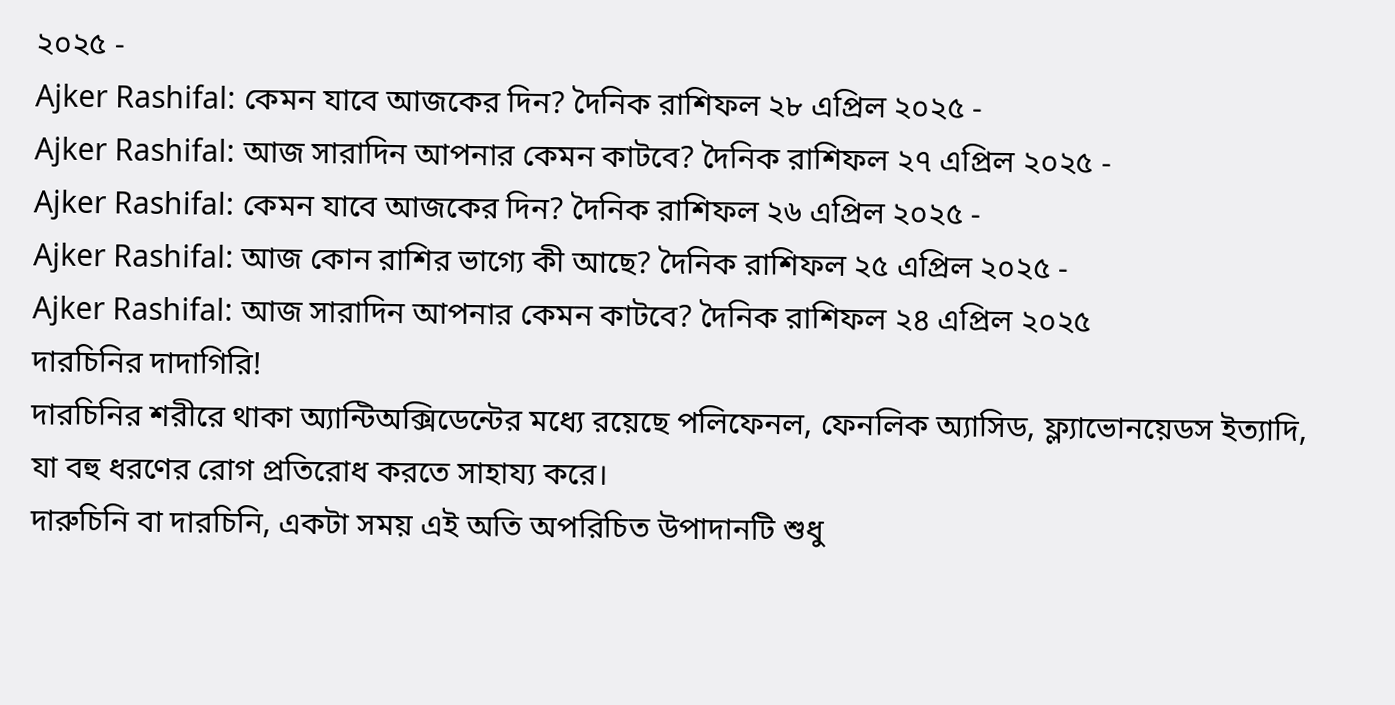২০২৫ -
Ajker Rashifal: কেমন যাবে আজকের দিন? দৈনিক রাশিফল ২৮ এপ্রিল ২০২৫ -
Ajker Rashifal: আজ সারাদিন আপনার কেমন কাটবে? দৈনিক রাশিফল ২৭ এপ্রিল ২০২৫ -
Ajker Rashifal: কেমন যাবে আজকের দিন? দৈনিক রাশিফল ২৬ এপ্রিল ২০২৫ -
Ajker Rashifal: আজ কোন রাশির ভাগ্যে কী আছে? দৈনিক রাশিফল ২৫ এপ্রিল ২০২৫ -
Ajker Rashifal: আজ সারাদিন আপনার কেমন কাটবে? দৈনিক রাশিফল ২৪ এপ্রিল ২০২৫
দারচিনির দাদাগিরি!
দারচিনির শরীরে থাকা অ্যান্টিঅক্সিডেন্টের মধ্যে রয়েছে পলিফেনল, ফেনলিক অ্যাসিড, ফ্ল্যাভোনয়েডস ইত্যাদি, যা বহু ধরণের রোগ প্রতিরোধ করতে সাহায্য করে।
দারুচিনি বা দারচিনি, একটা সময় এই অতি অপরিচিত উপাদানটি শুধু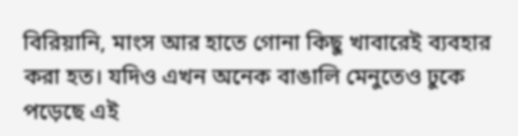বিরিয়ানি, মাংস আর হাতে গোনা কিছু খাবারেই ব্যবহার করা হত। যদিও এখন অনেক বাঙালি মেনুতেও ঢুকে পড়েছে এই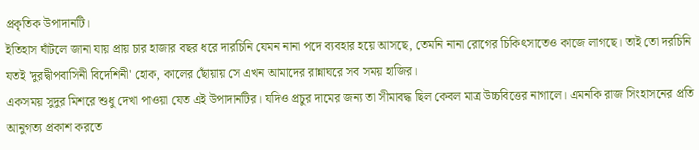প্রকৃতিক উপাদানটি।
ইতিহাস ঘাঁটলে জানা যায় প্রায় চার হাজার বছর ধরে দারচিনি যেমন নানা পদে ব্যবহার হয়ে আসছে, তেমনি নানা রোগের চিকিৎসাতেও কাজে লাগছে। তাই তো দরচিনি যতই 'দুরদ্বীপবাসিনী বিদেশিনী' হোক, কালের ছোঁয়ায় সে এখন আমাদের রান্নাঘরে সব সময় হাজির।
একসময় সুদুর মিশরে শুধু দেখা পাওয়া যেত এই উপাদানটির। যদিও প্রচুর দামের জন্য তা সীমাবদ্ধ ছিল কেবল মাত্র উচ্চবিত্তের নাগালে। এমনকি রাজ সিংহাসনের প্রতি আনুগত্য প্রকাশ করতে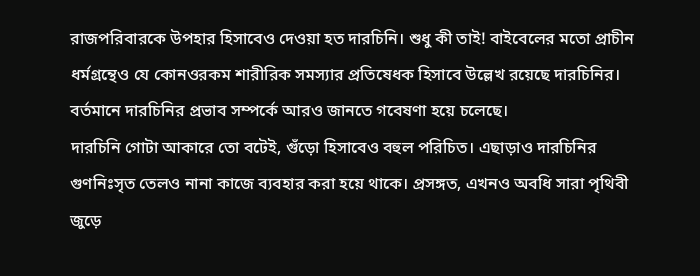রাজপরিবারকে উপহার হিসাবেও দেওয়া হত দারচিনি। শুধু কী তাই! বাইবেলের মতো প্রাচীন ধর্মগ্রন্থেও যে কোনওরকম শারীরিক সমস্যার প্রতিষেধক হিসাবে উল্লেখ রয়েছে দারচিনির। বর্তমানে দারচিনির প্রভাব সম্পর্কে আরও জানতে গবেষণা হয়ে চলেছে।
দারচিনি গোটা আকারে তো বটেই, গুঁড়ো হিসাবেও বহুল পরিচিত। এছাড়াও দারচিনির গুণনিঃসৃত তেলও নানা কাজে ব্যবহার করা হয়ে থাকে। প্রসঙ্গত, এখনও অবধি সারা পৃথিবী জুড়ে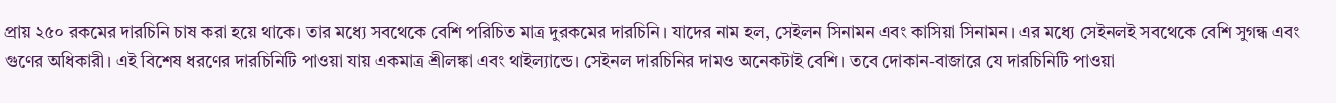প্রায় ২৫০ রকমের দারচিনি চাষ করা হয়ে থাকে। তার মধ্যে সবথেকে বেশি পরিচিত মাত্র দুরকমের দারচিনি। যাদের নাম হল, সেইলন সিনামন এবং কাসিয়া সিনামন। এর মধ্যে সেইনলই সবথেকে বেশি সুগন্ধ এবং গুণের অধিকারী। এই বিশেষ ধরণের দারচিনিটি পাওয়া যায় একমাত্র শ্রীলঙ্কা এবং থাইল্যান্ডে। সেইনল দারচিনির দামও অনেকটাই বেশি। তবে দোকান-বাজারে যে দারচিনিটি পাওয়া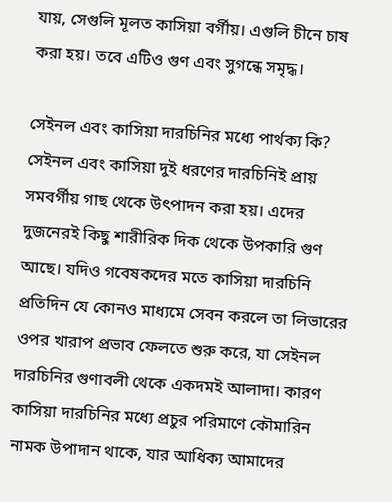যায়, সেগুলি মূলত কাসিয়া বর্গীয়। এগুলি চীনে চাষ করা হয়। তবে এটিও গুণ এবং সুগন্ধে সমৃদ্ধ।

সেইনল এবং কাসিয়া দারচিনির মধ্যে পার্থক্য কি?
সেইনল এবং কাসিয়া দুই ধরণের দারচিনিই প্রায় সমবর্গীয় গাছ থেকে উৎপাদন করা হয়। এদের দুজনেরই কিছু শারীরিক দিক থেকে উপকারি গুণ আছে। যদিও গবেষকদের মতে কাসিয়া দারচিনি প্রতিদিন যে কোনও মাধ্যমে সেবন করলে তা লিভারের ওপর খারাপ প্রভাব ফেলতে শুরু করে, যা সেইনল দারচিনির গুণাবলী থেকে একদমই আলাদা। কারণ কাসিয়া দারচিনির মধ্যে প্রচুর পরিমাণে কৌমারিন নামক উপাদান থাকে, যার আধিক্য আমাদের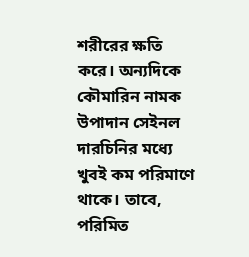শরীরের ক্ষতি করে। অন্যদিকে কৌমারিন নামক উপাদান সেইনল দারচিনির মধ্যে খুবই কম পরিমাণে থাকে। তাবে, পরিমিত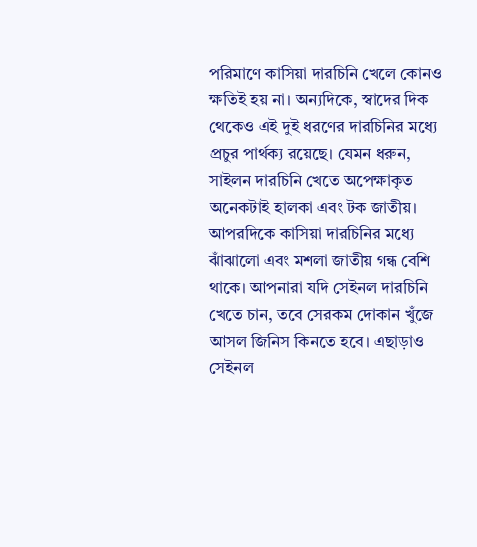পরিমাণে কাসিয়া দারচিনি খেলে কোনও ক্ষতিই হয় না। অন্যদিকে, স্বাদের দিক থেকেও এই দুই ধরণের দারচিনির মধ্যে প্রচুর পার্থক্য রয়েছে। যেমন ধরুন, সাইলন দারচিনি খেতে অপেক্ষাকৃত অনেকটাই হালকা এবং টক জাতীয়। আপরদিকে কাসিয়া দারচিনির মধ্যে ঝাঁঝালো এবং মশলা জাতীয় গন্ধ বেশি থাকে। আপনারা যদি সেইনল দারচিনি খেতে চান, তবে সেরকম দোকান খুঁজে আসল জিনিস কিনতে হবে। এছাড়াও সেইনল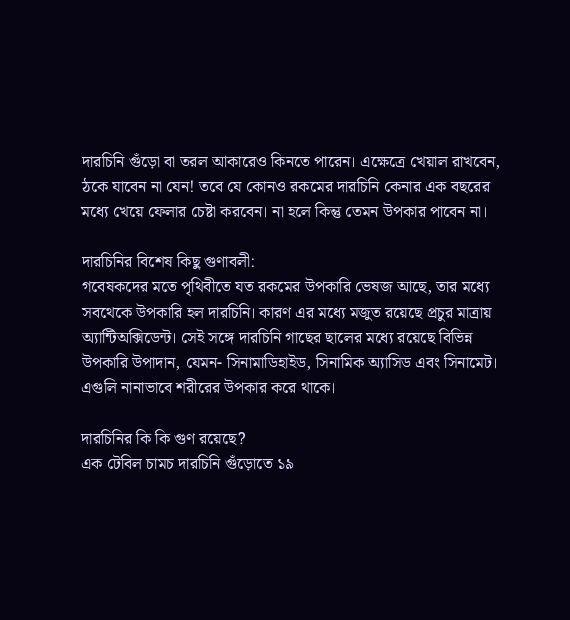দারচিনি গুঁড়ো বা তরল আকারেও কিনতে পারেন। এক্ষেত্রে খেয়াল রাখবেন, ঠকে যাবেন না যেন! তবে যে কোনও রকমের দারচিনি কেনার এক বছরের মধ্যে খেয়ে ফেলার চেষ্টা করবেন। না হলে কিন্তু তেমন উপকার পাবেন না।

দারচিনির বিশেষ কিছু গুণাবলী:
গবেষকদের মতে পৃথিবীতে যত রকমের উপকারি ভেষজ আছে, তার মধ্যে সবথেকে উপকারি হল দারচিনি। কারণ এর মধ্যে মজুত রয়েছে প্রচুর মাত্রায় অ্যান্টিঅক্সিডেন্ট। সেই সঙ্গে দারচিনি গাছের ছালের মধ্যে রয়েছে বিভিন্ন উপকারি উপাদান, যেমন- সিনামাডিহাইড, সিনামিক অ্যাসিড এবং সিনামেট। এগুলি নানাভাবে শরীরের উপকার করে থাকে।

দারচিনির কি কি গুণ রয়েছে?
এক টেবিল চামচ দারচিনি গুঁড়োতে ১৯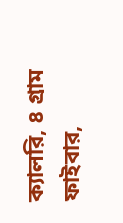ক্যালরি, ৪ গ্রাম ফাইবার,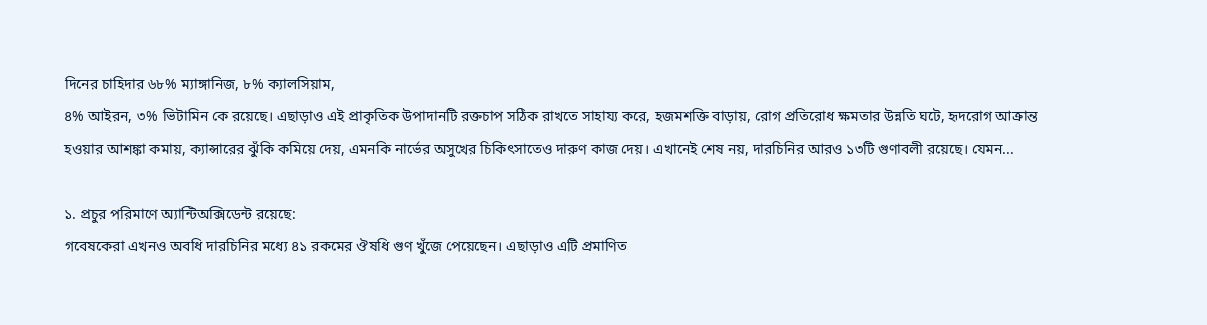দিনের চাহিদার ৬৮% ম্যাঙ্গানিজ, ৮% ক্যালসিয়াম,
৪% আইরন, ৩% ভিটামিন কে রয়েছে। এছাড়াও এই প্রাকৃতিক উপাদানটি রক্তচাপ সঠিক রাখতে সাহায্য করে, হজমশক্তি বাড়ায়, রোগ প্রতিরোধ ক্ষমতার উন্নতি ঘটে, হৃদরোগ আক্রান্ত হওয়ার আশঙ্কা কমায়, ক্যান্সারের ঝুঁকি কমিয়ে দেয়, এমনকি নার্ভের অসুখের চিকিৎসাতেও দারুণ কাজ দেয়। এখানেই শেষ নয়, দারচিনির আরও ১৩টি গুণাবলী রয়েছে। যেমন...

১. প্রচুর পরিমাণে অ্যান্টিঅক্সিডেন্ট রয়েছে:
গবেষকেরা এখনও অবধি দারচিনির মধ্যে ৪১ রকমের ঔষধি গুণ খুঁজে পেয়েছেন। এছাড়াও এটি প্রমাণিত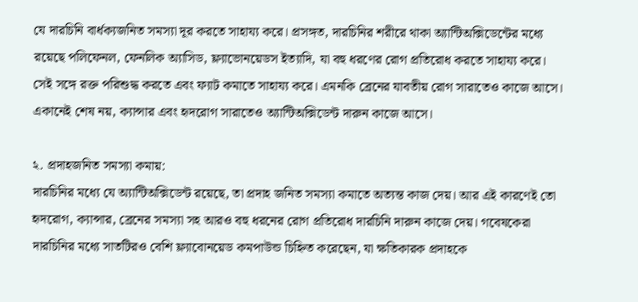যে দারচিনি বার্ধক্যজনিত সমস্যা দূর করতে সাহায্য করে। প্রসঙ্গত, দারচিনির শরীরে থাকা অ্যান্টিঅক্সিডেন্টের মধ্যে রয়েছে পলিফেনল, ফেনলিক অ্যাসিড, ফ্ল্যাভোনয়েডস ইত্যাদি, যা বহু ধরণের রোগ প্রতিরোধ করতে সাহায্য করে। সেই সঙ্গে রক্ত পরিশুদ্ধ করতে এবং ফ্যাট কমাতে সাহায্য করে। এমনকি ব্রেনের যাবতীয় রোগ সারাতেও কাজে আসে। একানেই শেষ নয়, ক্যান্সার এবং হৃদরোগ সারাতেও অ্যান্টিঅক্সিডেন্ট দারুন কাজে আসে।

২. প্রদাহজনিত সমস্যা কমায়:
দারচিনির মধ্যে যে অ্যান্টিঅক্সিডেন্ট রয়েছে, তা প্রদাহ জনিত সমস্যা কমাতে অত্যন্ত কাজ দেয়। আর এই কারণেই তো হৃদরোগ, ক্যান্সার, ব্রেনের সমস্যা সহ আরও বহু ধরনের রোগ প্রতিরোধ দারচিনি দারুন কাজে দেয়। গবেষকেরা দারচিনির মধ্যে সাতটিরও বেশি ফ্ল্যাবোনয়েড কমপাউন্ড চিহ্নিত করেছেন, যা ক্ষতিকারক প্রদাহকে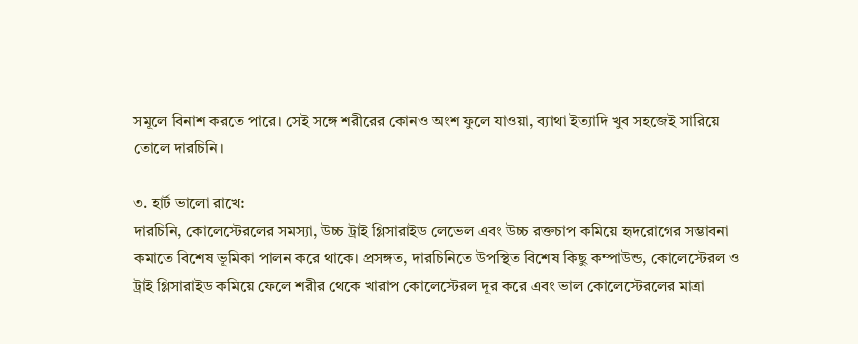সমূলে বিনাশ করতে পারে। সেই সঙ্গে শরীরের কোনও অংশ ফুলে যাওয়া, ব্যাথা ইত্যাদি খুব সহজেই সারিয়ে তোলে দারচিনি।

৩. হার্ট ভালো রাখে:
দারচিনি, কোলেস্টেরলের সমস্যা, উচ্চ ট্রাই গ্লিসারাইড লেভেল এবং উচ্চ রক্তচাপ কমিয়ে হৃদরোগের সম্ভাবনা কমাতে বিশেষ ভূমিকা পালন করে থাকে। প্রসঙ্গত, দারচিনিতে উপস্থিত বিশেষ কিছু কম্পাউন্ড, কোলেস্টেরল ও ট্রাই গ্লিসারাইড কমিয়ে ফেলে শরীর থেকে খারাপ কোলেস্টেরল দূর করে এবং ভাল কোলেস্টেরলের মাত্রা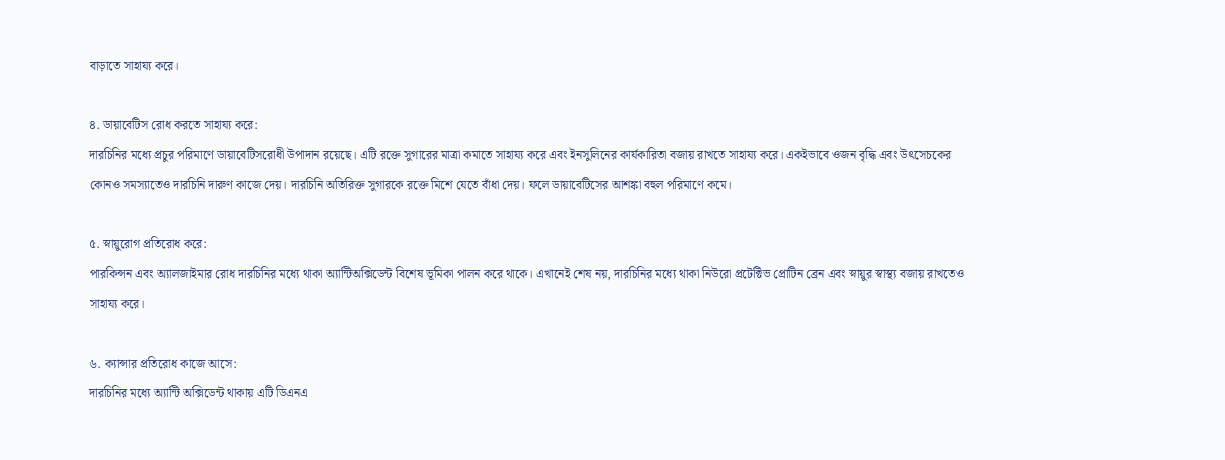বাড়াতে সাহায্য করে।

৪. ডায়াবেটিস রোধ করতে সাহায্য করে:
দারচিনির মধ্যে প্রচুর পরিমাণে ডায়াবেটিসরোধী উপাদান রয়েছে। এটি রক্তে সুগারের মাত্রা কমাতে সাহায্য করে এবং ইনসুলিনের কার্যকারিতা বজায় রাখতে সাহায্য করে। একইভাবে ওজন বৃদ্ধি এবং উৎসেচকের কোনও সমস্যাতেও দারচিনি দারুণ কাজে দেয়। দারচিনি অতিরিক্ত সুগারকে রক্তে মিশে যেতে বাঁধা দেয়। ফলে ডায়াবেটিসের আশঙ্কা বহুল পরিমাণে কমে।

৫. স্নায়ুরোগ প্রতিরোধ করে:
পারকিন্সন এবং অ্যালজাইমার রোধ দারচিনির মধ্যে থাকা অ্যান্টিঅক্সিডেন্ট বিশেষ ভূমিকা পালন করে থাকে। এখানেই শেষ নয়, দারচিনির মধ্যে থাকা নিউরো প্রটেক্টিভ প্রোটিন ব্রেন এবং স্নায়ুর স্বাস্থ্য বজায় রাখতেও সাহায্য করে।

৬. ক্যান্সার প্রতিরোধ কাজে আসে:
দারচিনির মধ্যে অ্যান্টি অক্সিডেন্ট থাকায় এটি ডিএনএ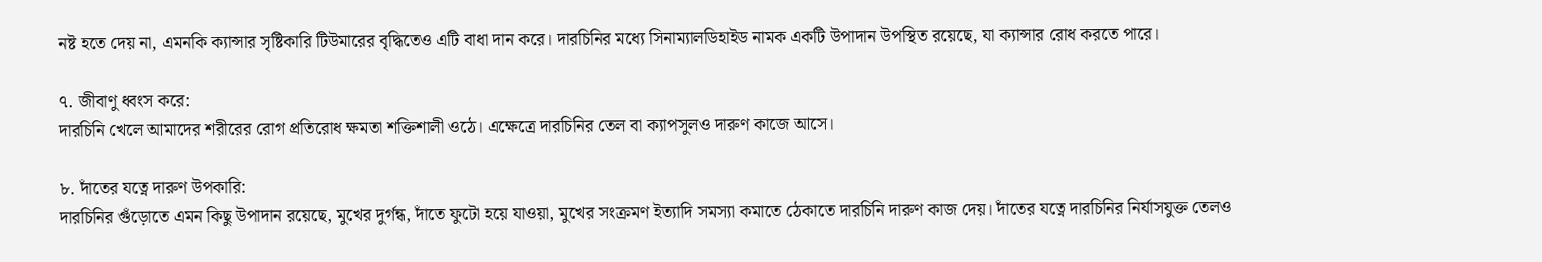নষ্ট হতে দেয় না, এমনকি ক্যান্সার সৃষ্টিকারি টিউমারের বৃদ্ধিতেও এটি বাধা দান করে। দারচিনির মধ্যে সিনাম্যালডিহাইড নামক একটি উপাদান উপস্থিত রয়েছে, যা ক্যান্সার রোধ করতে পারে।

৭. জীবাণু ধ্বংস করে:
দারচিনি খেলে আমাদের শরীরের রোগ প্রতিরোধ ক্ষমতা শক্তিশালী ওঠে। এক্ষেত্রে দারচিনির তেল বা ক্যাপসুলও দারুণ কাজে আসে।

৮. দাঁতের যত্নে দারুণ উপকারি:
দারচিনির গুঁড়োতে এমন কিছু উপাদান রয়েছে, মুখের দুর্গন্ধ, দাঁতে ফুটো হয়ে যাওয়া, মুখের সংক্রমণ ইত্যাদি সমস্যা কমাতে ঠেকাতে দারচিনি দারুণ কাজ দেয়। দাঁতের যত্নে দারচিনির নির্যাসযুক্ত তেলও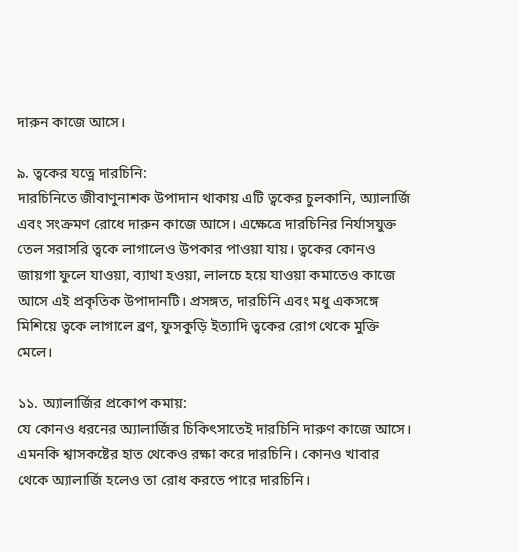দারুন কাজে আসে।

৯. ত্বকের যত্নে দারচিনি:
দারচিনিতে জীবাণুনাশক উপাদান থাকায় এটি ত্বকের চুলকানি, অ্যালার্জি এবং সংক্রমণ রোধে দারুন কাজে আসে। এক্ষেত্রে দারচিনির নির্যাসযুক্ত তেল সরাসরি ত্বকে লাগালেও উপকার পাওয়া যায়। ত্বকের কোনও জায়গা ফুলে যাওয়া, ব্যাথা হওয়া, লালচে হয়ে যাওয়া কমাতেও কাজে আসে এই প্রকৃতিক উপাদানটি। প্রসঙ্গত, দারচিনি এবং মধু একসঙ্গে মিশিয়ে ত্বকে লাগালে ব্রণ, ফুসকুড়ি ইত্যাদি ত্বকের রোগ থেকে মুক্তি মেলে।

১১. অ্যালার্জির প্রকোপ কমায়:
যে কোনও ধরনের অ্যালার্জির চিকিৎসাতেই দারচিনি দারুণ কাজে আসে। এমনকি শ্বাসকষ্টের হাত থেকেও রক্ষা করে দারচিনি। কোনও খাবার থেকে অ্যালার্জি হলেও তা রোধ করতে পারে দারচিনি।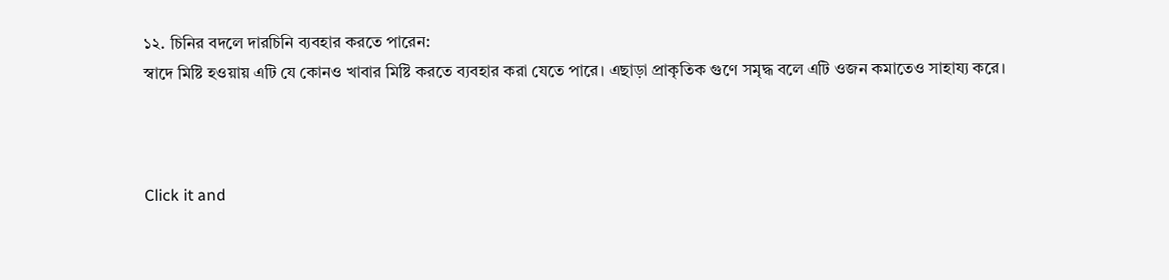১২. চিনির বদলে দারচিনি ব্যবহার করতে পারেন:
স্বাদে মিষ্টি হওয়ায় এটি যে কোনও খাবার মিষ্টি করতে ব্যবহার করা যেতে পারে। এছাড়া প্রাকৃতিক গুণে সমৃদ্ধ বলে এটি ওজন কমাতেও সাহায্য করে।



Click it and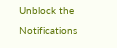Unblock the Notifications